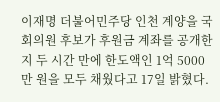이재명 더불어민주당 인천 계양을 국회의원 후보가 후원금 계좌를 공개한 지 두 시간 만에 한도액인 1억 5000만 원을 모두 채웠다고 17일 밝혔다.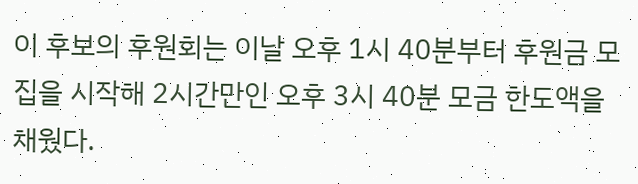이 후보의 후원회는 이날 오후 1시 40분부터 후원금 모집을 시작해 2시간만인 오후 3시 40분 모금 한도액을 채웠다.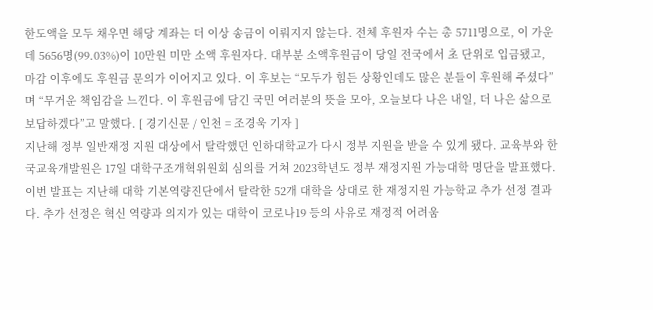한도액을 모두 채우면 해당 계좌는 더 이상 송금이 이뤄지지 않는다. 전체 후원자 수는 총 5711명으로, 이 가운데 5656명(99.03%)이 10만원 미만 소액 후원자다. 대부분 소액후원금이 당일 전국에서 초 단위로 입금됐고, 마감 이후에도 후원금 문의가 이어지고 있다. 이 후보는 “모두가 힘든 상황인데도 많은 분들이 후원해 주셨다”며 “무거운 책임감을 느낀다. 이 후원금에 담긴 국민 여러분의 뜻을 모아, 오늘보다 나은 내일, 더 나은 삶으로 보답하겠다”고 말했다. [ 경기신문 / 인천 = 조경욱 기자 ]
지난해 정부 일반재정 지원 대상에서 탈락했던 인하대학교가 다시 정부 지원을 받을 수 있게 됐다. 교육부와 한국교육개발원은 17일 대학구조개혁위원회 심의를 거쳐 2023학년도 정부 재정지원 가능대학 명단을 발표했다. 이번 발표는 지난해 대학 기본역량진단에서 탈락한 52개 대학을 상대로 한 재정지원 가능학교 추가 선정 결과다. 추가 선정은 혁신 역량과 의지가 있는 대학이 코로나19 등의 사유로 재정적 어려움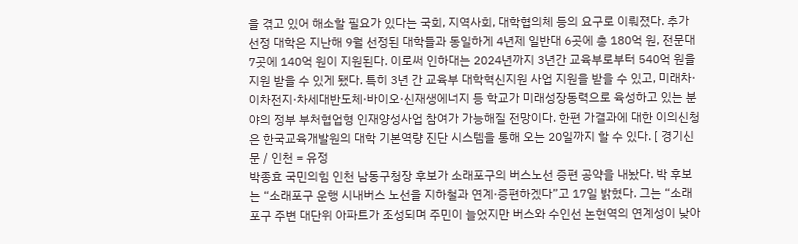을 겪고 있어 해소할 필요가 있다는 국회, 지역사회, 대학협의체 등의 요구로 이뤄졌다. 추가 선정 대학은 지난해 9월 선정된 대학들과 동일하게 4년제 일반대 6곳에 총 180억 원, 전문대 7곳에 140억 원이 지원된다. 이로써 인하대는 2024년까지 3년간 교육부로부터 540억 원을 지원 받을 수 있게 됐다. 특히 3년 간 교육부 대학혁신지원 사업 지원을 받을 수 있고, 미래차·이차전지·차세대반도체·바이오·신재생에너지 등 학교가 미래성장동력으로 육성하고 있는 분야의 정부 부처협업형 인재양성사업 참여가 가능해질 전망이다. 한편 가결과에 대한 이의신청은 한국교육개발원의 대학 기본역량 진단 시스템을 통해 오는 20일까지 할 수 있다. [ 경기신문 / 인천 = 유정
박종효 국민의힘 인천 남동구청장 후보가 소래포구의 버스노선 증편 공약을 내놨다. 박 후보는 “소래포구 운행 시내버스 노선을 지하철과 연계·증편하겠다”고 17일 밝혔다. 그는 “소래포구 주변 대단위 아파트가 조성되며 주민이 늘었지만 버스와 수인선 논현역의 연계성이 낮아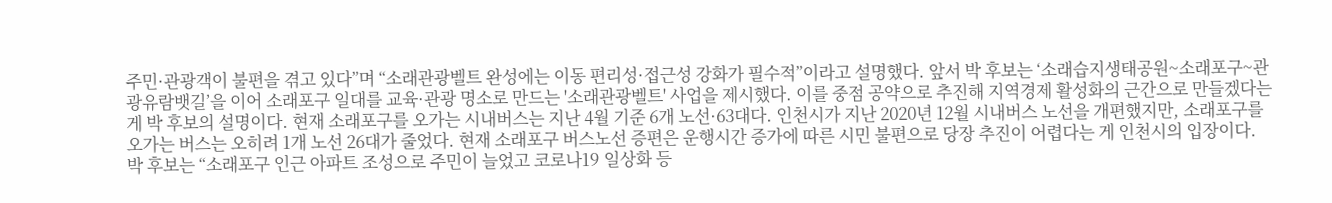주민·관광객이 불편을 겪고 있다”며 “소래관광벨트 완성에는 이동 편리성·접근성 강화가 필수적”이라고 설명했다. 앞서 박 후보는 ‘소래습지생태공원~소래포구~관광유람뱃길’을 이어 소래포구 일대를 교육·관광 명소로 만드는 '소래관광벨트' 사업을 제시했다. 이를 중점 공약으로 추진해 지역경제 활성화의 근간으로 만들겠다는 게 박 후보의 설명이다. 현재 소래포구를 오가는 시내버스는 지난 4월 기준 6개 노선·63대다. 인천시가 지난 2020년 12월 시내버스 노선을 개편했지만, 소래포구를 오가는 버스는 오히려 1개 노선 26대가 줄었다. 현재 소래포구 버스노선 증편은 운행시간 증가에 따른 시민 불편으로 당장 추진이 어렵다는 게 인천시의 입장이다. 박 후보는 “소래포구 인근 아파트 조성으로 주민이 늘었고 코로나19 일상화 등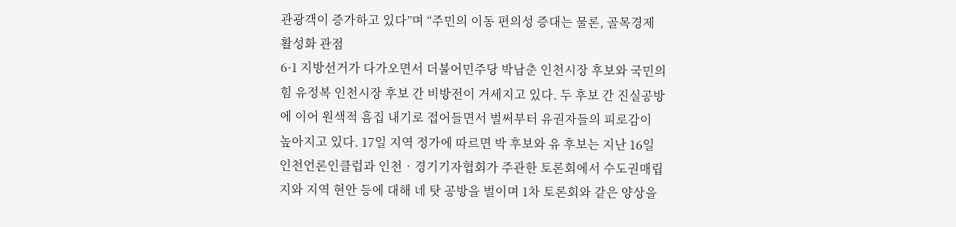관광객이 증가하고 있다”며 “주민의 이동 편의성 증대는 물론, 골목경제 활성화 관점
6·1 지방선거가 다가오면서 더불어민주당 박남춘 인천시장 후보와 국민의힘 유정복 인천시장 후보 간 비방전이 거세지고 있다. 두 후보 간 진실공방에 이어 원색적 흠집 내기로 접어들면서 벌써부터 유권자들의 피로감이 높아지고 있다. 17일 지역 정가에 따르면 박 후보와 유 후보는 지난 16일 인천언론인클럽과 인천‧경기기자협회가 주관한 토론회에서 수도권매립지와 지역 현안 등에 대해 네 탓 공방을 벌이며 1차 토론회와 같은 양상을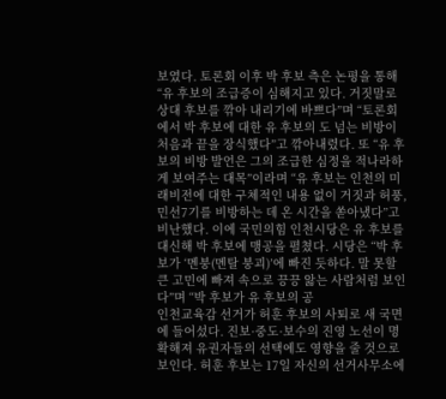보였다. 토론회 이후 박 후보 측은 논평을 통해 “유 후보의 조급증이 심해지고 있다. 거짓말로 상대 후보를 깎아 내리기에 바쁘다”며 “토론회에서 박 후보에 대한 유 후보의 도 넘는 비방이 처음과 끝을 장식했다”고 깎아내렸다. 또 “유 후보의 비방 발언은 그의 조급한 심정을 적나라하게 보여주는 대목”이라며 “유 후보는 인천의 미래비전에 대한 구체적인 내용 없이 거짓과 허풍, 민선7기를 비방하는 데 온 시간을 쏟아냈다”고 비난했다. 이에 국민의힘 인천시당은 유 후보를 대신해 박 후보에 맹공을 펼쳤다. 시당은 “박 후보가 ‘멘붕(멘탈 붕괴)’에 빠진 듯하다. 말 못할 큰 고민에 빠져 속으로 끙끙 앓는 사람처럼 보인다”며 “박 후보가 유 후보의 공
인천교육감 선거가 허훈 후보의 사퇴로 새 국면에 들어섰다. 진보·중도·보수의 진영 노선이 명확해져 유권자들의 선택에도 영향을 줄 것으로 보인다. 허훈 후보는 17일 자신의 선거사무소에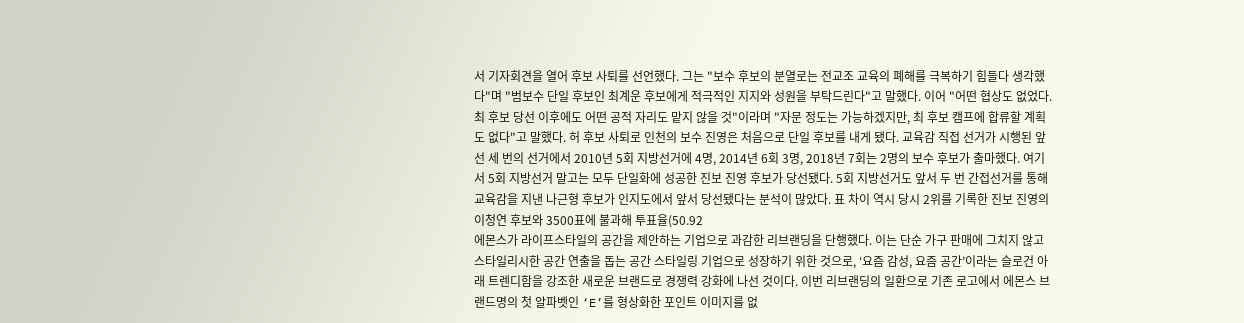서 기자회견을 열어 후보 사퇴를 선언했다. 그는 "보수 후보의 분열로는 전교조 교육의 폐해를 극복하기 힘들다 생각했다"며 "범보수 단일 후보인 최계운 후보에게 적극적인 지지와 성원을 부탁드린다"고 말했다. 이어 "어떤 협상도 없었다. 최 후보 당선 이후에도 어떤 공적 자리도 맡지 않을 것"이라며 "자문 정도는 가능하겠지만, 최 후보 캠프에 합류할 계획도 없다"고 말했다. 허 후보 사퇴로 인천의 보수 진영은 처음으로 단일 후보를 내게 됐다. 교육감 직접 선거가 시행된 앞선 세 번의 선거에서 2010년 5회 지방선거에 4명, 2014년 6회 3명, 2018년 7회는 2명의 보수 후보가 출마했다. 여기서 5회 지방선거 말고는 모두 단일화에 성공한 진보 진영 후보가 당선됐다. 5회 지방선거도 앞서 두 번 간접선거를 통해 교육감을 지낸 나근형 후보가 인지도에서 앞서 당선됐다는 분석이 많았다. 표 차이 역시 당시 2위를 기록한 진보 진영의 이청연 후보와 3500표에 불과해 투표율(50.92
에몬스가 라이프스타일의 공간을 제안하는 기업으로 과감한 리브랜딩을 단행했다. 이는 단순 가구 판매에 그치지 않고 스타일리시한 공간 연출을 돕는 공간 스타일링 기업으로 성장하기 위한 것으로, ‘요즘 감성, 요즘 공간’이라는 슬로건 아래 트렌디함을 강조한 새로운 브랜드로 경쟁력 강화에 나선 것이다. 이번 리브랜딩의 일환으로 기존 로고에서 에몬스 브랜드명의 첫 알파벳인 ‘E’를 형상화한 포인트 이미지를 없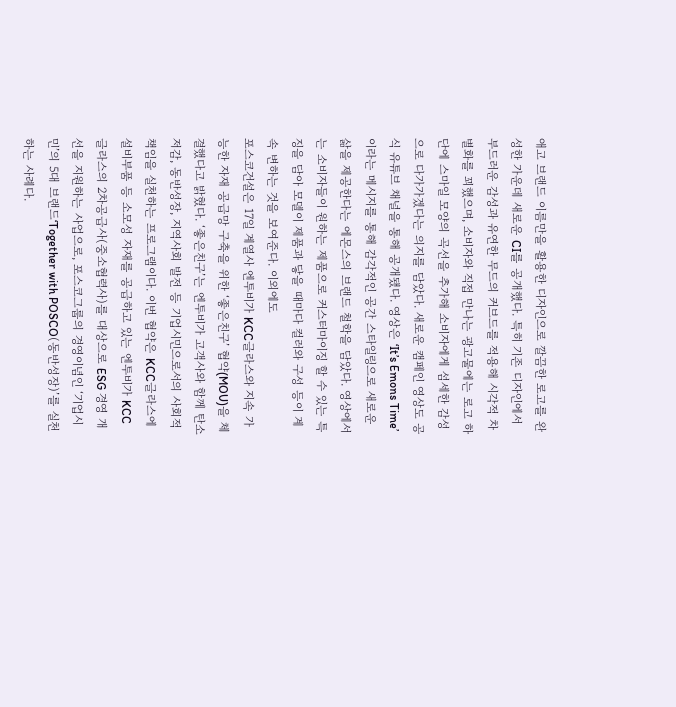애고 브랜드 이름만을 활용한 디자인으로 깔끔한 로고를 완성한 가운데 새로운 CI를 공개했다. 특히 기존 디자인에서 부드러운 감성과 유연한 무드의 커브드를 적용해 시각적 차별화를 꾀했으며, 소비자와 직접 만나는 광고물에는 로고 하단에 스마일 모양의 곡선을 추가해 소비자에게 섬세한 감성으로 다가가겠다는 의지를 담았다. 새로운 캠페인 영상도 공식 유튜브 채널을 통해 공개됐다. 영상은 ‘It’s Emons Time’이라는 메시지를 통해 감각적인 공간 스타일링으로 새로운 삶을 제공한다는 에몬스의 브랜드 철학을 담았다. 영상에서는 소비자들이 원하는 제품으로 커스터마이징 할 수 있는 특징을 담아 모델이 제품과 닿을 때마다 컬러와 구성 등이 계속 변하는 것을 보여준다. 이외에도
포스코건설은 17일 계열사 엔투비가 KCC글라스와 지속 가능한 자재 공급망 구축을 위한 ‘좋은친구’ 협약(MOU)을 체결했다고 밝혔다. ‘좋은친구’는 엔투비가 고객사와 함께 탄소저감, 동반성장, 지역사회 발전 등 기업시민으로서의 사회적책임을 실천하는 프로그램이다. 이번 협약은 KCC글라스에 설비부품 등 소모성 자재를 공급하고 있는 엔투비가 KCC글라스의 2차공급사(중소협력사)를 대상으로 ESG 경영 개선을 지원하는 사업으로, 포스코그룹의 경영이념인 ‘기업시민’의 5대 브랜드‘Together with POSCO(동반성장)’를 실천하는 사례다.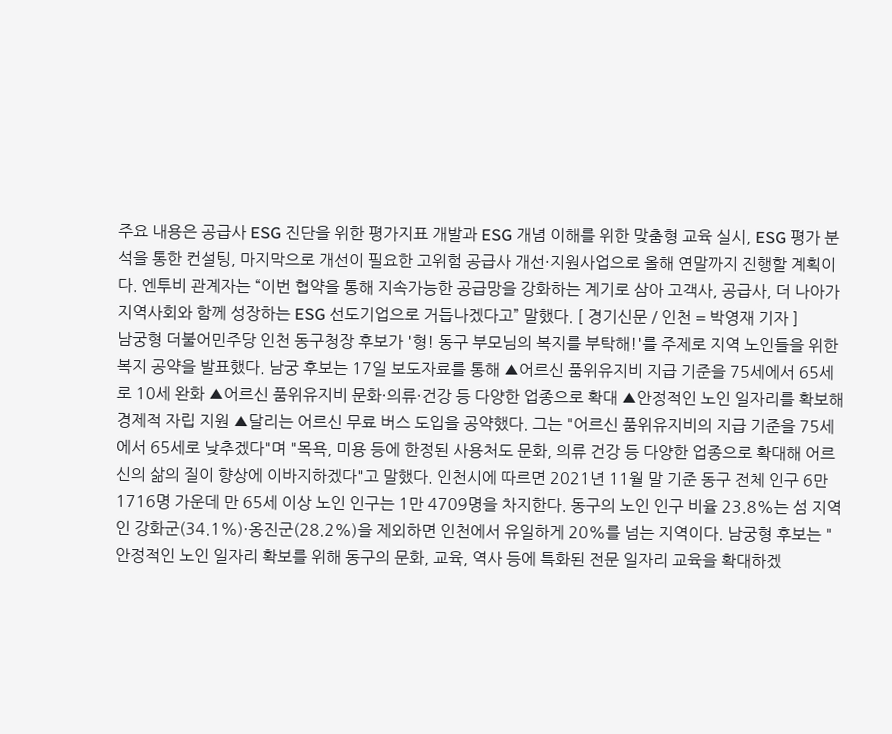주요 내용은 공급사 ESG 진단을 위한 평가지표 개발과 ESG 개념 이해를 위한 맞춤형 교육 실시, ESG 평가 분석을 통한 컨설팅, 마지막으로 개선이 필요한 고위험 공급사 개선·지원사업으로 올해 연말까지 진행할 계획이다. 엔투비 관계자는 “이번 협약을 통해 지속가능한 공급망을 강화하는 계기로 삼아 고객사, 공급사, 더 나아가 지역사회와 함께 성장하는 ESG 선도기업으로 거듭나겠다고” 말했다. [ 경기신문 / 인천 = 박영재 기자 ]
남궁형 더불어민주당 인천 동구청장 후보가 '형! 동구 부모님의 복지를 부탁해!'를 주제로 지역 노인들을 위한 복지 공약을 발표했다. 남궁 후보는 17일 보도자료를 통해 ▲어르신 품위유지비 지급 기준을 75세에서 65세로 10세 완화 ▲어르신 품위유지비 문화·의류·건강 등 다양한 업종으로 확대 ▲안정적인 노인 일자리를 확보해 경제적 자립 지원 ▲달리는 어르신 무료 버스 도입을 공약했다. 그는 "어르신 품위유지비의 지급 기준을 75세에서 65세로 낮추겠다"며 "목욕, 미용 등에 한정된 사용처도 문화, 의류 건강 등 다양한 업종으로 확대해 어르신의 삶의 질이 향상에 이바지하겠다"고 말했다. 인천시에 따르면 2021년 11월 말 기준 동구 전체 인구 6만 1716명 가운데 만 65세 이상 노인 인구는 1만 4709명을 차지한다. 동구의 노인 인구 비율 23.8%는 섬 지역인 강화군(34.1%)·옹진군(28.2%)을 제외하면 인천에서 유일하게 20%를 넘는 지역이다. 남궁형 후보는 "안정적인 노인 일자리 확보를 위해 동구의 문화, 교육, 역사 등에 특화된 전문 일자리 교육을 확대하겠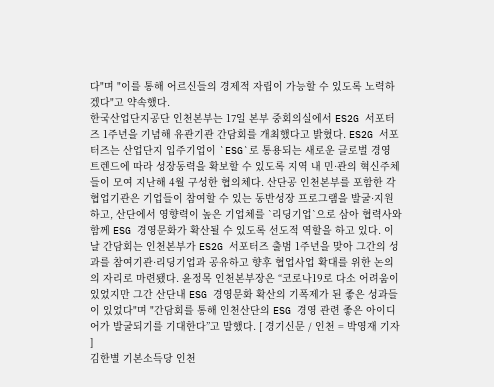다"며 "이를 통해 어르신들의 경제적 자립이 가능할 수 있도록 노력하겠다"고 약속했다.
한국산업단지공단 인천본부는 17일 본부 중회의실에서 ES2G 서포터즈 1주년을 기념해 유관기관 간담회를 개최했다고 밝혔다. ES2G 서포터즈는 산업단지 입주기업이 `ESG`로 통용되는 새로운 글로벌 경영 트렌드에 따라 성장동력을 확보할 수 있도록 지역 내 민·관의 혁신주체들이 모여 지난해 4월 구성한 협의체다. 산단공 인천본부를 포함한 각 협업기관은 기업들이 참여할 수 있는 동반성장 프로그램을 발굴·지원하고, 산단에서 영향력이 높은 기업체를 `리딩기업`으로 삼아 협력사와 함께 ESG 경영문화가 확산될 수 있도록 선도적 역할을 하고 있다. 이날 간담회는 인천본부가 ES2G 서포터즈 출범 1주년을 맞아 그간의 성과를 참여기관·리딩기업과 공유하고 향후 협업사업 확대를 위한 논의의 자리로 마련됐다. 윤정목 인천본부장은 “코로나19로 다소 어려움이 있었지만 그간 산단내 ESG 경영문화 확산의 기폭제가 된 좋은 성과들이 있었다"며 "간담회를 통해 인천산단의 ESG 경영 관련 좋은 아이디어가 발굴되기를 기대한다”고 말했다. [ 경기신문 / 인천 = 박영재 기자 ]
김한별 기본소득당 인천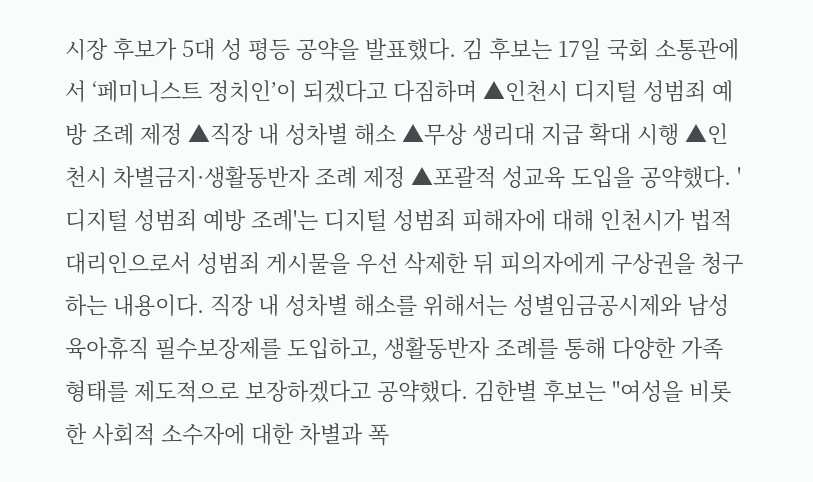시장 후보가 5대 성 평등 공약을 발표했다. 김 후보는 17일 국회 소통관에서 ‘페미니스트 정치인’이 되겠다고 다짐하며 ▲인천시 디지털 성범죄 예방 조례 제정 ▲직장 내 성차별 해소 ▲무상 생리대 지급 확대 시행 ▲인천시 차별금지·생활동반자 조례 제정 ▲포괄적 성교육 도입을 공약했다. '디지털 성범죄 예방 조례'는 디지털 성범죄 피해자에 대해 인천시가 법적대리인으로서 성범죄 게시물을 우선 삭제한 뒤 피의자에게 구상권을 청구하는 내용이다. 직장 내 성차별 해소를 위해서는 성별임금공시제와 남성 육아휴직 필수보장제를 도입하고, 생활동반자 조례를 통해 다양한 가족 형태를 제도적으로 보장하겠다고 공약했다. 김한별 후보는 "여성을 비롯한 사회적 소수자에 대한 차별과 폭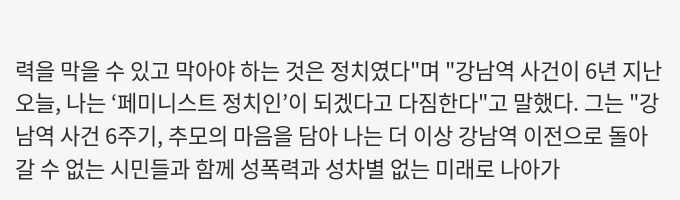력을 막을 수 있고 막아야 하는 것은 정치였다"며 "강남역 사건이 6년 지난 오늘, 나는 ‘페미니스트 정치인’이 되겠다고 다짐한다"고 말했다. 그는 "강남역 사건 6주기, 추모의 마음을 담아 나는 더 이상 강남역 이전으로 돌아갈 수 없는 시민들과 함께 성폭력과 성차별 없는 미래로 나아가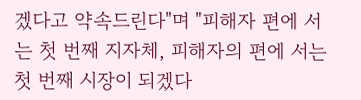겠다고 약속드린다"며 "피해자 편에 서는 첫 번째 지자체, 피해자의 편에 서는 첫 번째 시장이 되겠다